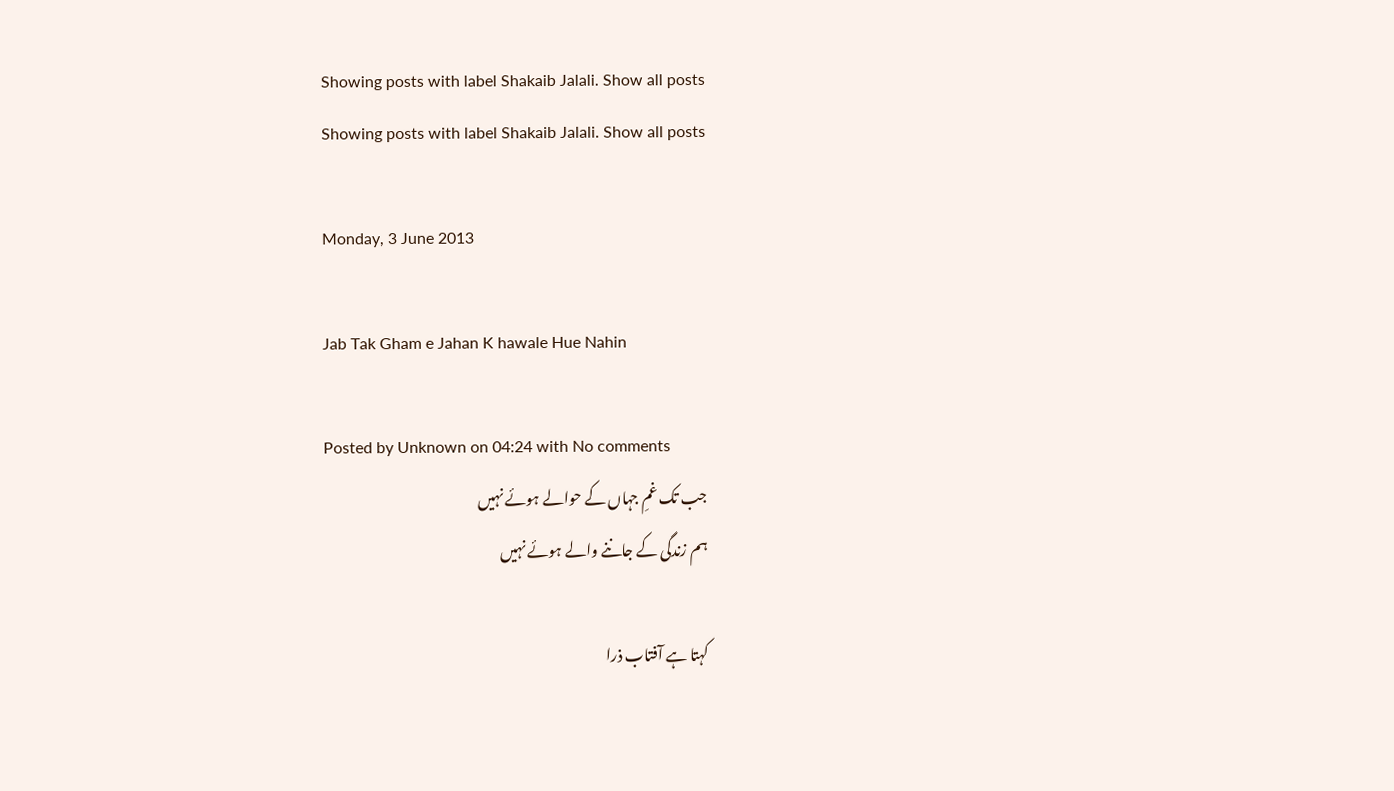Showing posts with label Shakaib Jalali. Show all posts
Showing posts with label Shakaib Jalali. Show all posts

Monday, 3 June 2013

Jab Tak Gham e Jahan K hawale Hue Nahin

Posted by Unknown on 04:24 with No comments
جب تک غمِ جہاں کے حوالے ہوئے نہیں
ہم زندگی کے جاننے والے ہوئے نہیں

کہتا ہے آفتاب ذرا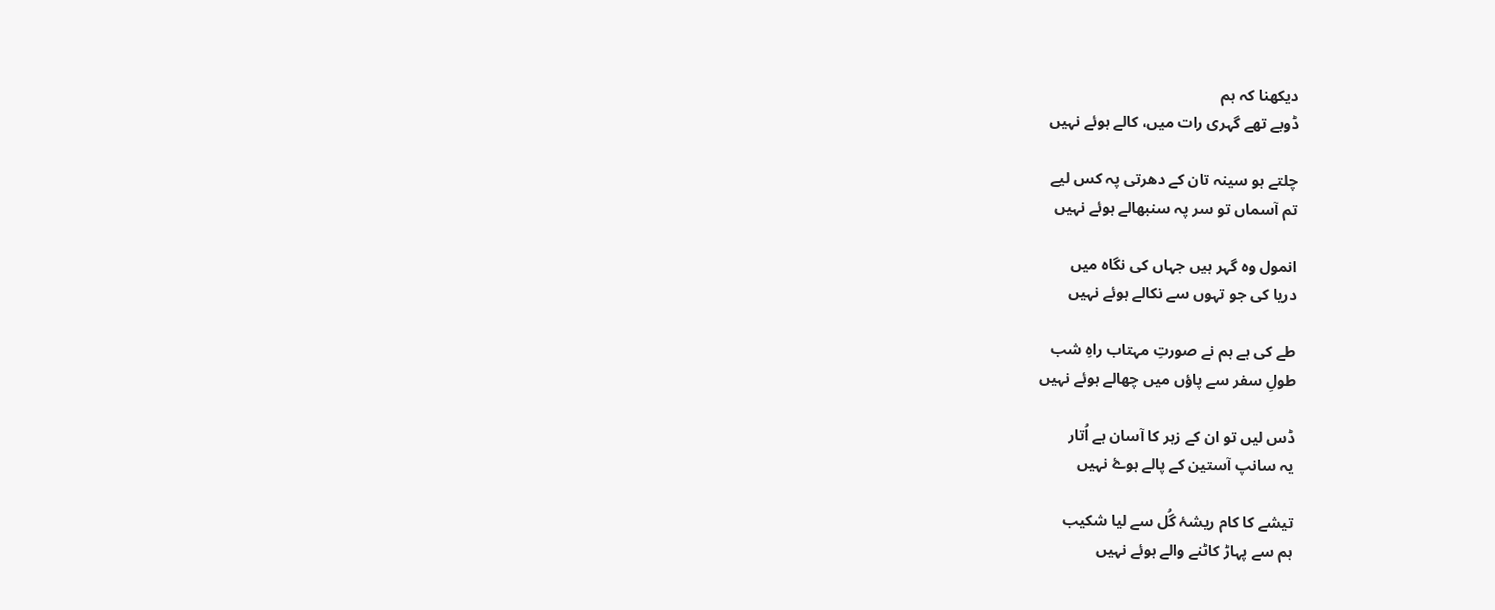دیکھنا کہ ہم
ڈوبے تھے گہری رات میں، کالے ہوئے نہیں

چلتے ہو سینہ تان کے دھرتی پہ کس لیے
تم آسماں تو سر پہ سنبھالے ہوئے نہیں

انمول وہ گہر ہیں جہاں کی نگاہ میں
دریا کی جو تہوں سے نکالے ہوئے نہیں

طے کی ہے ہم نے صورتِ مہتاب راہِ شب
طولِ سفر سے پاؤں میں چھالے ہوئے نہیں

ڈس لیں تو ان کے زہر کا آسان ہے اُتار
یہ سانپ آستین کے پالے ہوۓ نہیں

تیشے کا کام ریشۂ گُل سے لیا شکیب
ہم سے پہاڑ کاٹنے والے ہوئے نہیں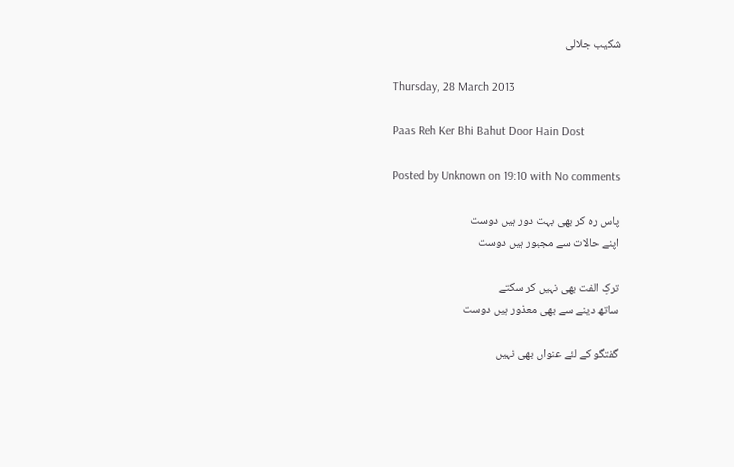شکیب جلالی

Thursday, 28 March 2013

Paas Reh Ker Bhi Bahut Door Hain Dost

Posted by Unknown on 19:10 with No comments

پاس رہ کر بھی بہت دور ہیں دوست
اپنے حالات سے مجبور ہیں دوست

ترکِ الفت بھی نہیں کر سکتے
ساتھ دینے سے بھی معذور ہیں دوست

گفتگو کے لئے عنواں بھی نہیں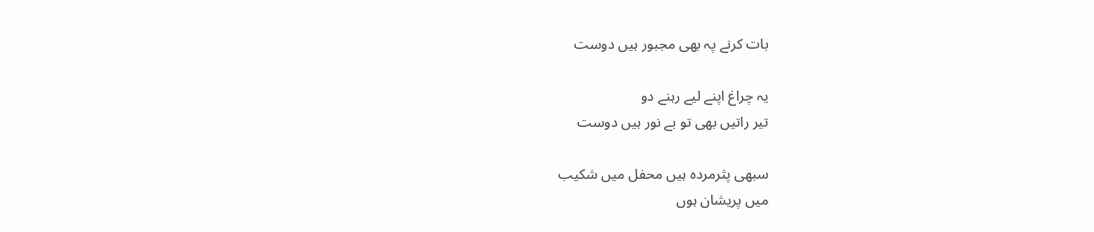بات کرنے پہ بھی مجبور ہیں دوست

یہ چراغ اپنے لیے رہنے دو
تیر راتیں بھی تو بے نور ہیں دوست

سبھی پثرمردہ ہیں محفل میں شکیب
میں پریشان ہوں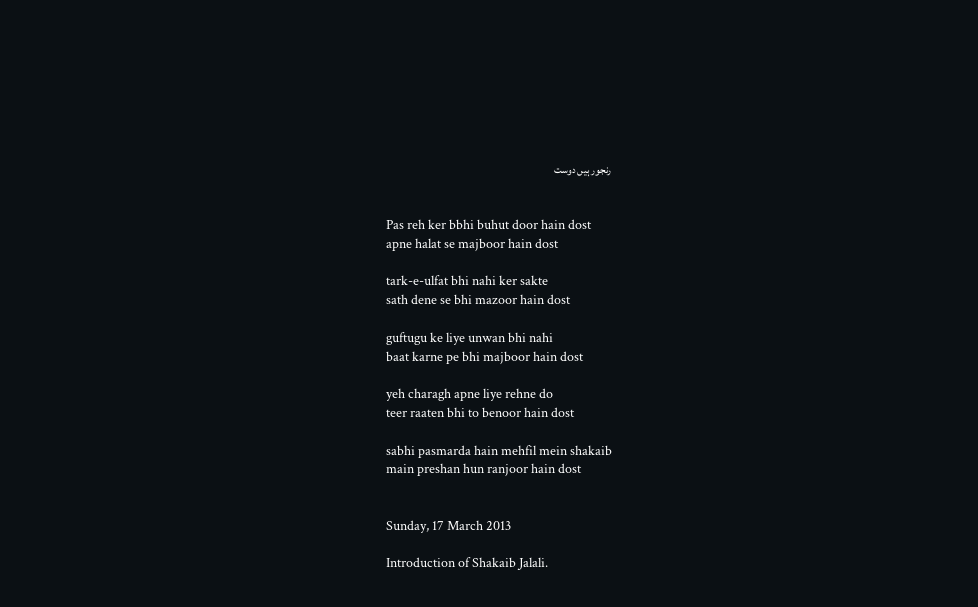رنجور ہیں دوست


Pas reh ker bbhi buhut door hain dost
apne halat se majboor hain dost

tark-e-ulfat bhi nahi ker sakte
sath dene se bhi mazoor hain dost

guftugu ke liye unwan bhi nahi
baat karne pe bhi majboor hain dost

yeh charagh apne liye rehne do
teer raaten bhi to benoor hain dost

sabhi pasmarda hain mehfil mein shakaib
main preshan hun ranjoor hain dost


Sunday, 17 March 2013

Introduction of Shakaib Jalali.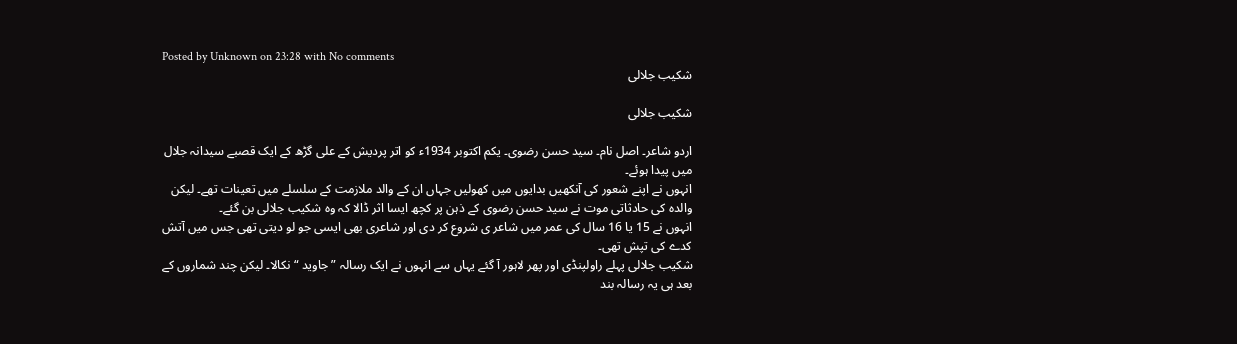Posted by Unknown on 23:28 with No comments
شکیب جلالی

شکیب جلالی

اردو شاعر۔ اصل نام۔ سید حسن رضوی۔ یکم اکتوبر 1934ء کو اتر پردیش کے علی گڑھ کے ایک قصبے سیدانہ جلال میں پیدا ہوئے۔
انہوں نے اپنے شعور کی آنکھیں بدایوں میں کھولیں جہاں ان کے والد ملازمت کے سلسلے میں تعینات تھے۔ لیکن والدہ کی حادثاتی موت نے سید حسن رضوی کے ذہن پر کچھ ایسا اثر ڈالا کہ وہ شکیب جلالی بن گئے۔
انہوں نے 15 یا 16 سال کی عمر میں شاعر ی شروع کر دی اور شاعری بھی ایسی جو لو دیتی تھی جس میں آتش کدے کی تپش تھی۔
شکیب جلالی پہلے راولپنڈی اور پھر لاہور آ گئے یہاں سے انہوں نے ایک رسالہ ” جاوید “ نکالا۔ لیکن چند شماروں کے بعد ہی یہ رسالہ بند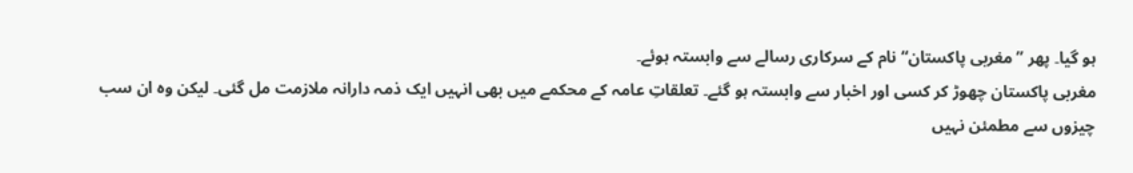ہو گیا۔ پھر ”مغربی پاکستان“ نام کے سرکاری رسالے سے وابستہ ہوئے۔
مغربی پاکستان چھوڑ کر کسی اور اخبار سے وابستہ ہو گئے۔ تعلقاتِ عامہ کے محکمے میں بھی انہیں ایک ذمہ دارانہ ملازمت مل گئی۔ لیکن وہ ان سب چیزوں سے مطمئن نہیں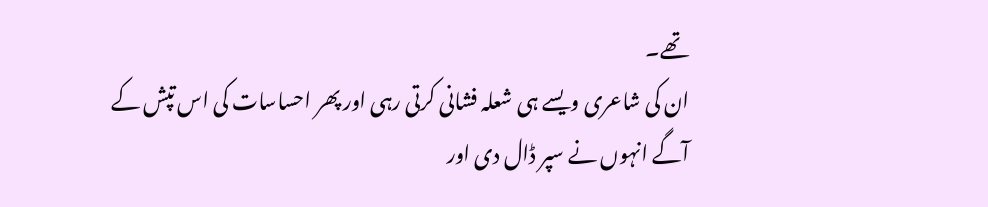تھے۔
ان کی شاعری ویسے ہی شعلہ فشانی کرتی رہی اور پھر احساسات کی اس تپش کے آگے انہوں نے سپر ڈال دی اور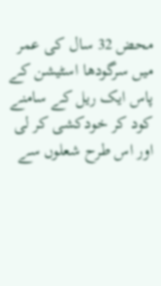محض 32 سال کی عمر میں سرگودھا اسٹیشن کے پاس ایک ریل کے سامنے کود کر خودکشی کر لی اور اس طرح شعلوں سے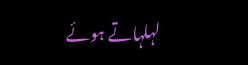لہلہاتے ہوئے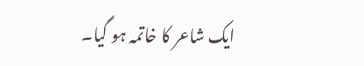ایک شاعر کا خاتمہ ہو گیا۔